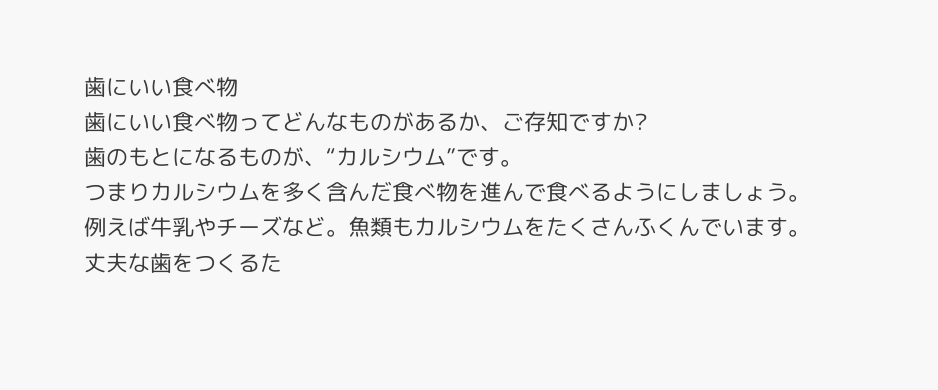歯にいい食べ物
歯にいい食べ物ってどんなものがあるか、ご存知ですか?
歯のもとになるものが、“カルシウム”です。
つまりカルシウムを多く含んだ食べ物を進んで食べるようにしましょう。
例えば牛乳やチーズなど。魚類もカルシウムをたくさんふくんでいます。
丈夫な歯をつくるた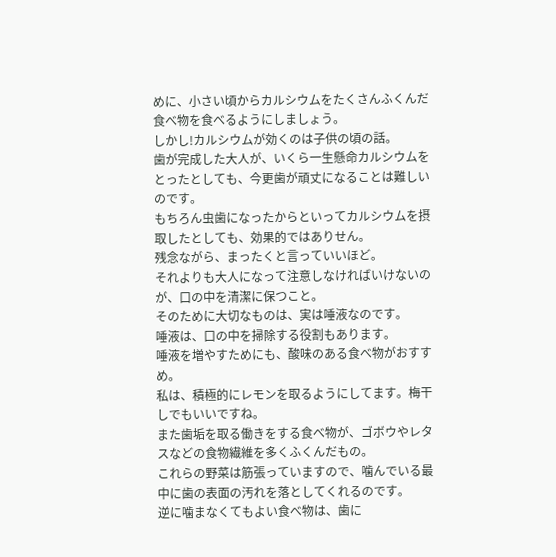めに、小さい頃からカルシウムをたくさんふくんだ食べ物を食べるようにしましょう。
しかし!カルシウムが効くのは子供の頃の話。
歯が完成した大人が、いくら一生懸命カルシウムをとったとしても、今更歯が頑丈になることは難しいのです。
もちろん虫歯になったからといってカルシウムを摂取したとしても、効果的ではありせん。
残念ながら、まったくと言っていいほど。
それよりも大人になって注意しなければいけないのが、口の中を清潔に保つこと。
そのために大切なものは、実は唾液なのです。
唾液は、口の中を掃除する役割もあります。
唾液を増やすためにも、酸味のある食べ物がおすすめ。
私は、積極的にレモンを取るようにしてます。梅干しでもいいですね。
また歯垢を取る働きをする食べ物が、ゴボウやレタスなどの食物繊維を多くふくんだもの。
これらの野菜は筋張っていますので、噛んでいる最中に歯の表面の汚れを落としてくれるのです。
逆に噛まなくてもよい食べ物は、歯に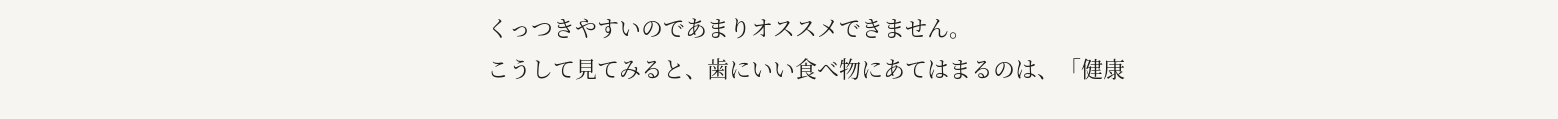くっつきやすいのであまりオススメできません。
こうして見てみると、歯にいい食べ物にあてはまるのは、「健康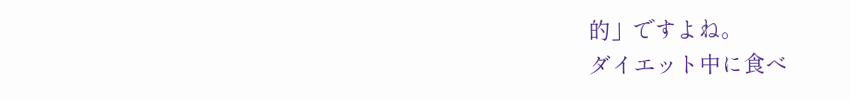的」ですよね。
ダイエット中に食べ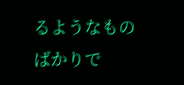るようなものばかりで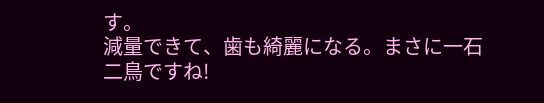す。
減量できて、歯も綺麗になる。まさに一石二鳥ですね!